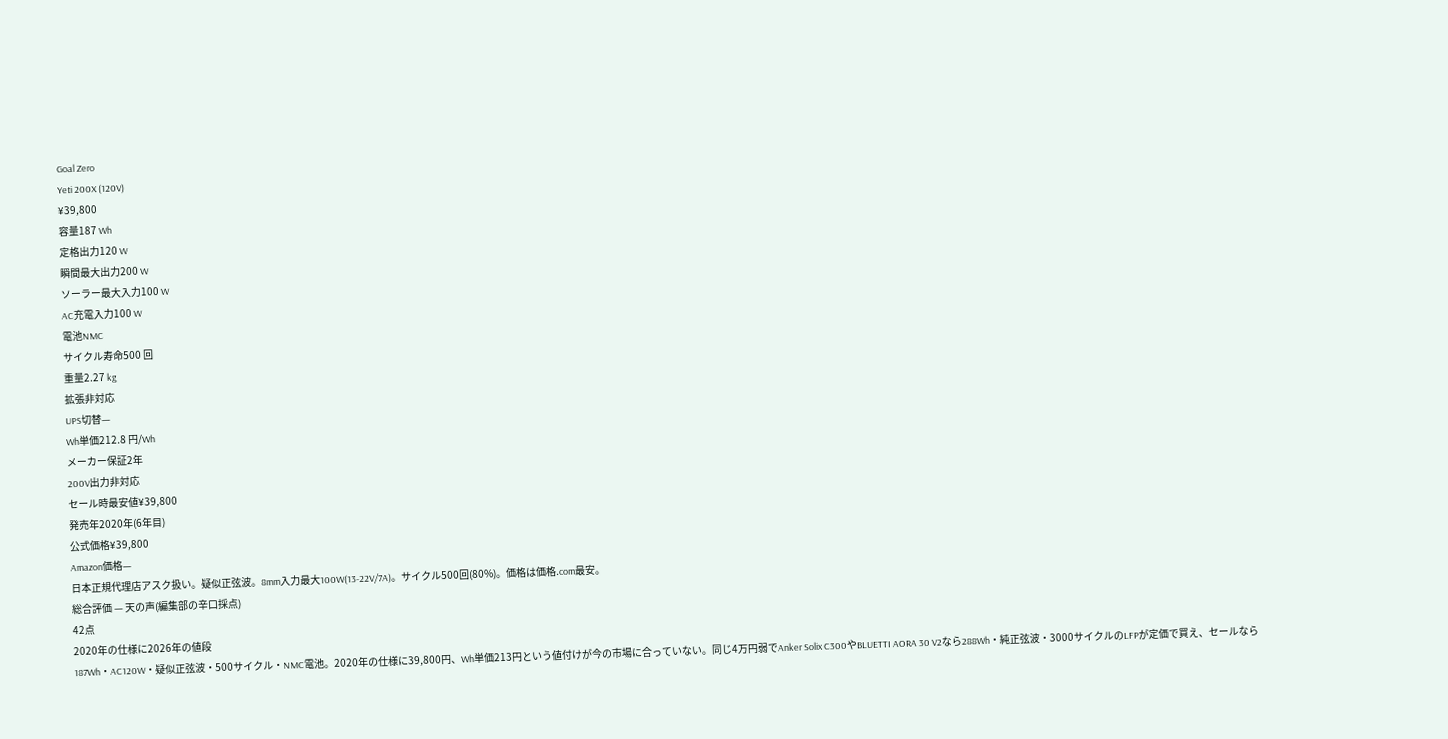Goal Zero
Yeti 200X (120V)
¥39,800
容量187 Wh
定格出力120 W
瞬間最大出力200 W
ソーラー最大入力100 W
AC充電入力100 W
電池NMC
サイクル寿命500 回
重量2.27 kg
拡張非対応
UPS切替—
Wh単価212.8 円/Wh
メーカー保証2年
200V出力非対応
セール時最安値¥39,800
発売年2020年(6年目)
公式価格¥39,800
Amazon価格—
日本正規代理店アスク扱い。疑似正弦波。8mm入力最大100W(13-22V/7A)。サイクル500回(80%)。価格は価格.com最安。
総合評価 — 天の声(編集部の辛口採点)
42点
2020年の仕様に2026年の値段
187Wh・AC120W・疑似正弦波・500サイクル・NMC電池。2020年の仕様に39,800円、Wh単価213円という値付けが今の市場に合っていない。同じ4万円弱でAnker Solix C300やBLUETTI AORA 30 V2なら288Wh・純正弦波・3000サイクルのLFPが定価で買え、セールなら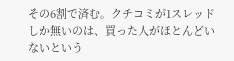その6割で済む。クチコミが1スレッドしか無いのは、買った人がほとんどいないという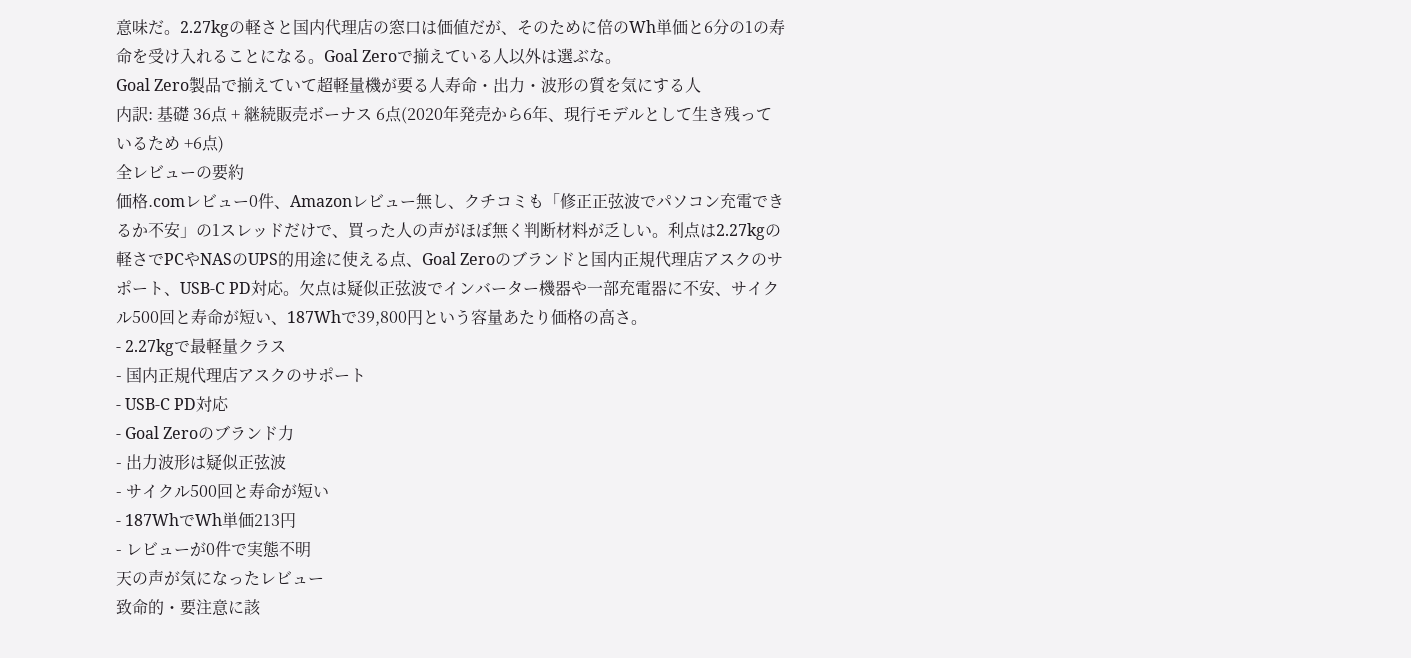意味だ。2.27kgの軽さと国内代理店の窓口は価値だが、そのために倍のWh単価と6分の1の寿命を受け入れることになる。Goal Zeroで揃えている人以外は選ぶな。
Goal Zero製品で揃えていて超軽量機が要る人寿命・出力・波形の質を気にする人
内訳: 基礎 36点 + 継続販売ボーナス 6点(2020年発売から6年、現行モデルとして生き残っているため +6点)
全レビューの要約
価格.comレビュー0件、Amazonレビュー無し、クチコミも「修正正弦波でパソコン充電できるか不安」の1スレッドだけで、買った人の声がほぼ無く判断材料が乏しい。利点は2.27kgの軽さでPCやNASのUPS的用途に使える点、Goal Zeroのブランドと国内正規代理店アスクのサポート、USB-C PD対応。欠点は疑似正弦波でインバーター機器や一部充電器に不安、サイクル500回と寿命が短い、187Whで39,800円という容量あたり価格の高さ。
- 2.27kgで最軽量クラス
- 国内正規代理店アスクのサポート
- USB-C PD対応
- Goal Zeroのブランド力
- 出力波形は疑似正弦波
- サイクル500回と寿命が短い
- 187WhでWh単価213円
- レビューが0件で実態不明
天の声が気になったレビュー
致命的・要注意に該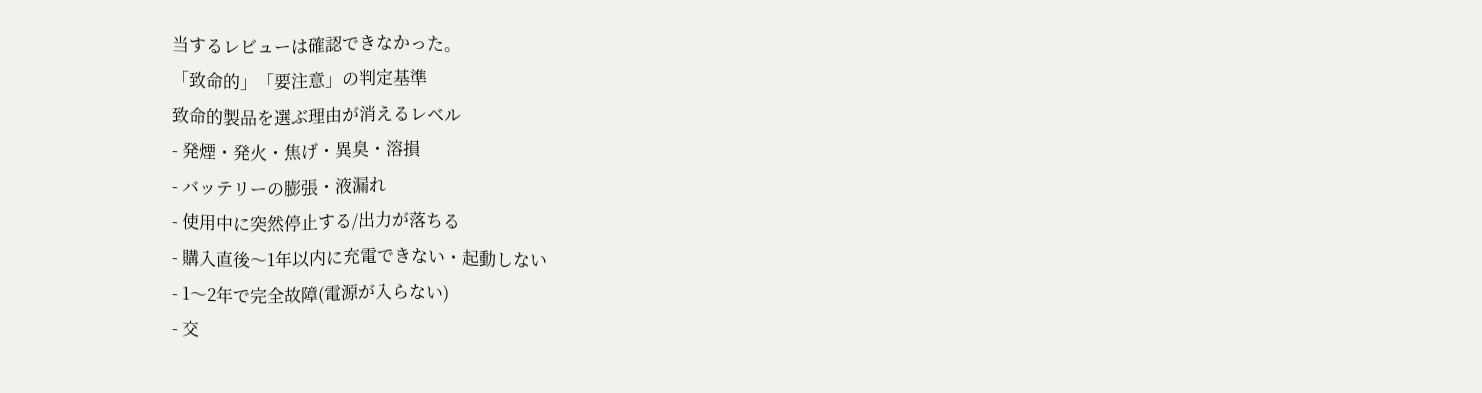当するレビューは確認できなかった。
「致命的」「要注意」の判定基準
致命的製品を選ぶ理由が消えるレベル
- 発煙・発火・焦げ・異臭・溶損
- バッテリーの膨張・液漏れ
- 使用中に突然停止する/出力が落ちる
- 購入直後〜1年以内に充電できない・起動しない
- 1〜2年で完全故障(電源が入らない)
- 交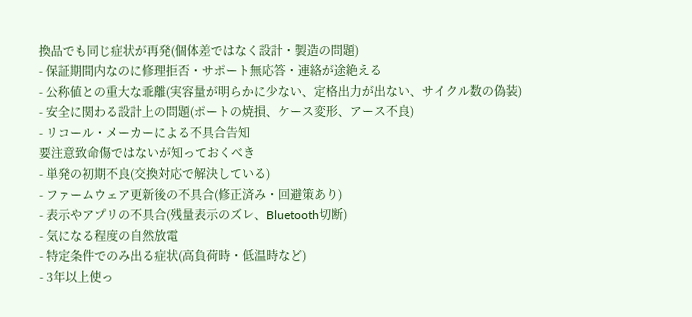換品でも同じ症状が再発(個体差ではなく設計・製造の問題)
- 保証期間内なのに修理拒否・サポート無応答・連絡が途絶える
- 公称値との重大な乖離(実容量が明らかに少ない、定格出力が出ない、サイクル数の偽装)
- 安全に関わる設計上の問題(ポートの焼損、ケース変形、アース不良)
- リコール・メーカーによる不具合告知
要注意致命傷ではないが知っておくべき
- 単発の初期不良(交換対応で解決している)
- ファームウェア更新後の不具合(修正済み・回避策あり)
- 表示やアプリの不具合(残量表示のズレ、Bluetooth切断)
- 気になる程度の自然放電
- 特定条件でのみ出る症状(高負荷時・低温時など)
- 3年以上使っ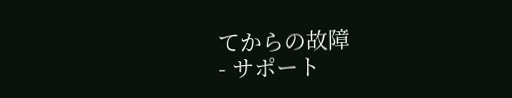てからの故障
- サポート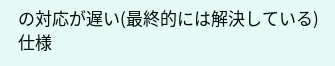の対応が遅い(最終的には解決している)
仕様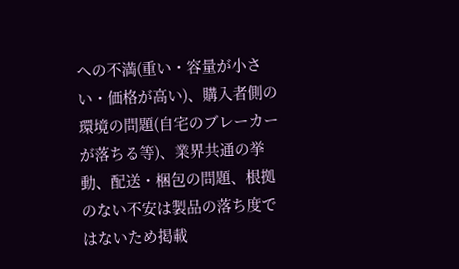への不満(重い・容量が小さい・価格が高い)、購入者側の環境の問題(自宅のブレーカーが落ちる等)、業界共通の挙動、配送・梱包の問題、根拠のない不安は製品の落ち度ではないため掲載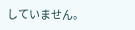していません。